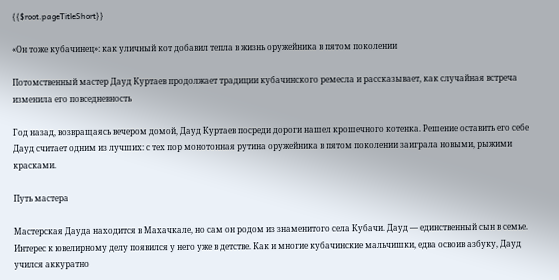{{$root.pageTitleShort}}

«Он тоже кубачинец»: как уличный кот добавил тепла в жизнь оружейника в пятом поколении

Потомственный мастер Дауд Куртаев продолжает традиции кубачинского ремесла и рассказывает, как случайная встреча изменила его повседневность

Год назад, возвращаясь вечером домой, Дауд Куртаев посреди дороги нашел крошечного котенка. Решение оставить его себе Дауд считает одним из лучших: с тех пор монотонная рутина оружейника в пятом поколении заиграла новыми, рыжими красками.

Путь мастера

Мастерская Дауда находится в Махачкале, но сам он родом из знаменитого села Кубачи. Дауд — единственный сын в семье. Интерес к ювелирному делу появился у него уже в детстве. Как и многие кубачинские мальчишки, едва освоив азбуку, Дауд учился аккуратно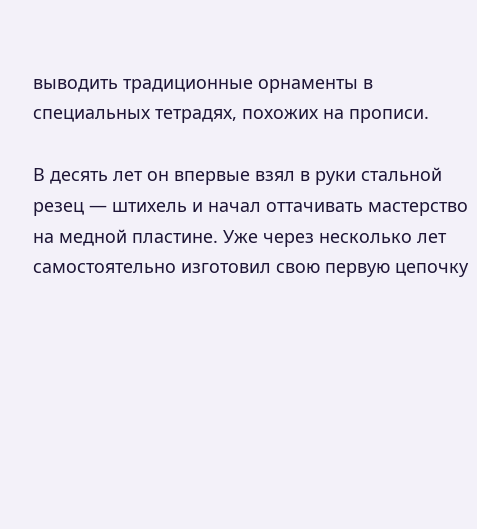выводить традиционные орнаменты в специальных тетрадях, похожих на прописи.

В десять лет он впервые взял в руки стальной резец — штихель и начал оттачивать мастерство на медной пластине. Уже через несколько лет самостоятельно изготовил свою первую цепочку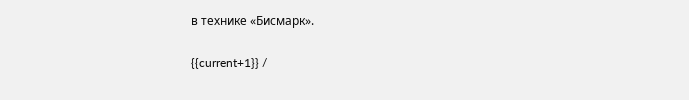в технике «Бисмарк».

{{current+1}} /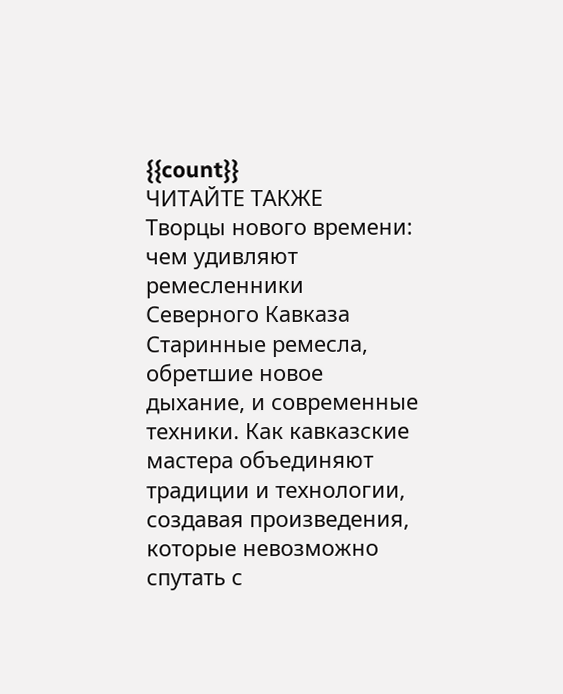{{count}}
ЧИТАЙТЕ ТАКЖЕ
Творцы нового времени: чем удивляют ремесленники Северного Кавказа
Старинные ремесла, обретшие новое дыхание, и современные техники. Как кавказские мастера объединяют традиции и технологии, создавая произведения, которые невозможно спутать с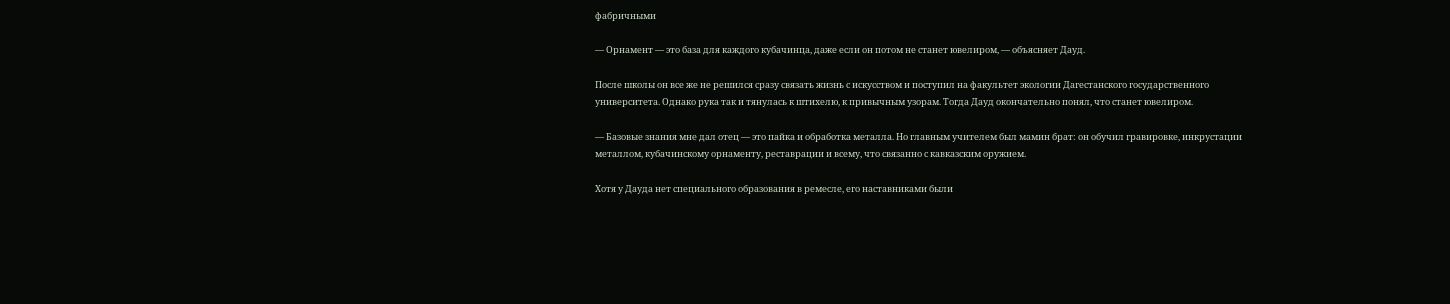фабричными

— Орнамент — это база для каждого кубачинца, даже если он потом не станет ювелиром, — объясняет Дауд.

После школы он все же не решился сразу связать жизнь с искусством и поступил на факультет экологии Дагестанского государственного университета. Однако рука так и тянулась к штихелю, к привычным узорам. Тогда Дауд окончательно понял, что станет ювелиром.

— Базовые знания мне дал отец — это пайка и обработка металла. Но главным учителем был мамин брат: он обучил гравировке, инкрустации металлом, кубачинскому орнаменту, реставрации и всему, что связанно с кавказским оружием.

Хотя у Дауда нет специального образования в ремесле, его наставниками были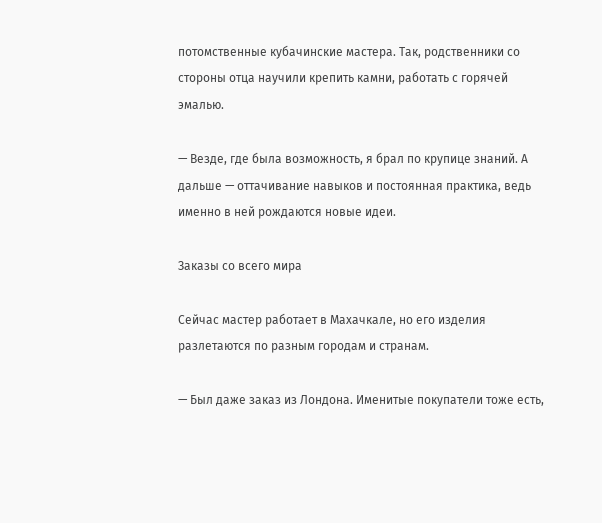потомственные кубачинские мастера. Так, родственники со стороны отца научили крепить камни, работать с горячей эмалью.

— Везде, где была возможность, я брал по крупице знаний. А дальше — оттачивание навыков и постоянная практика, ведь именно в ней рождаются новые идеи.

Заказы со всего мира

Сейчас мастер работает в Махачкале, но его изделия разлетаются по разным городам и странам.

— Был даже заказ из Лондона. Именитые покупатели тоже есть,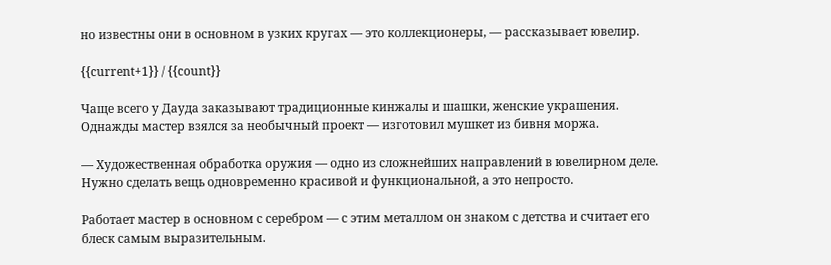но известны они в основном в узких кругах — это коллекционеры, — рассказывает ювелир.

{{current+1}} / {{count}}

Чаще всего у Дауда заказывают традиционные кинжалы и шашки, женские украшения. Однажды мастер взялся за необычный проект — изготовил мушкет из бивня моржа.

— Художественная обработка оружия — одно из сложнейших направлений в ювелирном деле. Нужно сделать вещь одновременно красивой и функциональной, а это непросто.

Работает мастер в основном с серебром — с этим металлом он знаком с детства и считает его блеск самым выразительным.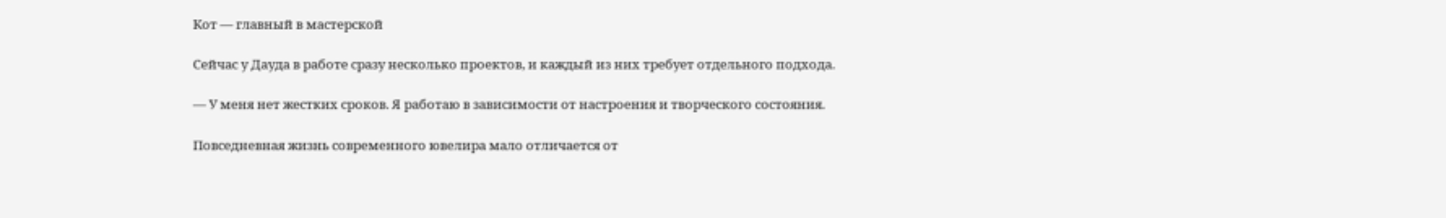Кот — главный в мастерской

Сейчас у Дауда в работе сразу несколько проектов, и каждый из них требует отдельного подхода.

— У меня нет жестких сроков. Я работаю в зависимости от настроения и творческого состояния.

Повседневная жизнь современного ювелира мало отличается от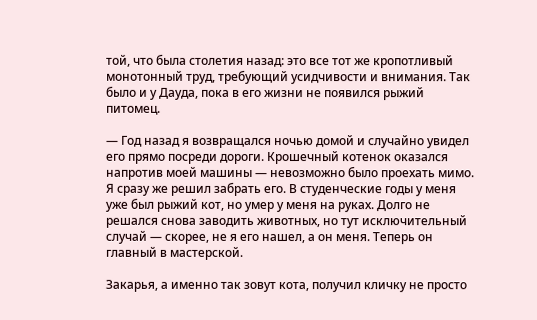той, что была столетия назад: это все тот же кропотливый монотонный труд, требующий усидчивости и внимания. Так было и у Дауда, пока в его жизни не появился рыжий питомец.

— Год назад я возвращался ночью домой и случайно увидел его прямо посреди дороги. Крошечный котенок оказался напротив моей машины — невозможно было проехать мимо. Я сразу же решил забрать его. В студенческие годы у меня уже был рыжий кот, но умер у меня на руках. Долго не решался снова заводить животных, но тут исключительный случай — скорее, не я его нашел, а он меня. Теперь он главный в мастерской.

Закарья, а именно так зовут кота, получил кличку не просто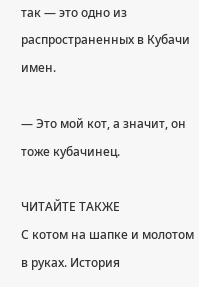так — это одно из распространенных в Кубачи имен.

— Это мой кот, а значит, он тоже кубачинец.

ЧИТАЙТЕ ТАКЖЕ
С котом на шапке и молотом в руках. История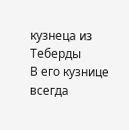кузнеца из Теберды
В его кузнице всегда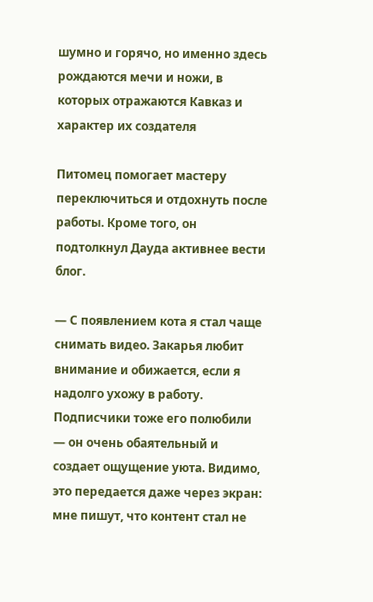шумно и горячо, но именно здесь рождаются мечи и ножи, в которых отражаются Кавказ и характер их создателя

Питомец помогает мастеру переключиться и отдохнуть после работы. Кроме того, он подтолкнул Дауда активнее вести блог.

— С появлением кота я стал чаще снимать видео. Закарья любит внимание и обижается, если я надолго ухожу в работу. Подписчики тоже его полюбили — он очень обаятельный и создает ощущение уюта. Видимо, это передается даже через экран: мне пишут, что контент стал не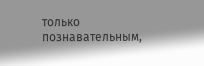только познавательным,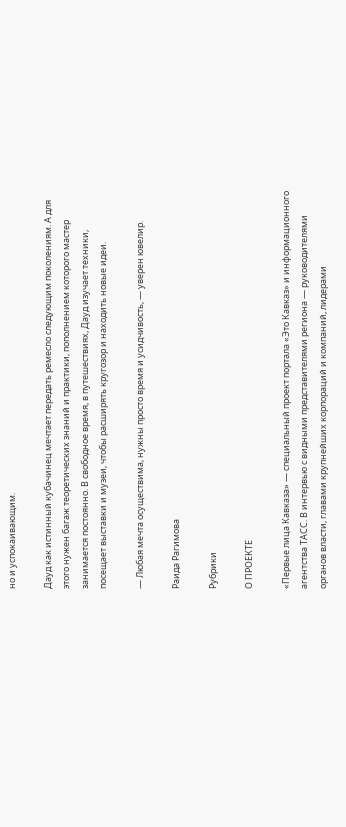но и успокаивающим.

Дауд как истинный кубачинец мечтает передать ремесло следующим поколениям. А для этого нужен багаж теоретических знаний и практики, пополнением которого мастер занимается постоянно. В свободное время, в путешествиях, Дауд изучает техники, посещает выставки и музеи, чтобы расширять кругозор и находить новые идеи.

— Любая мечта осуществима, нужны просто время и усидчивость, — уверен ювелир.

Раида Рагимова

Рубрики

О ПРОЕКТЕ

«Первые лица Кавказа» — специальный проект портала «Это Кавказ» и информационного агентства ТАСС. В интервью с видными представителями региона — руководителями органов власти, главами крупнейших корпораций и компаний, лидерами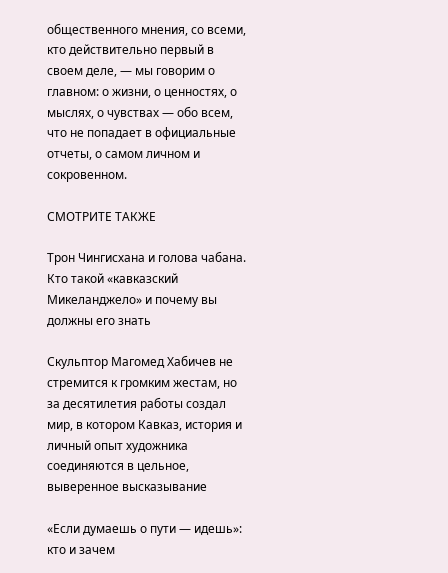общественного мнения, со всеми, кто действительно первый в своем деле, — мы говорим о главном: о жизни, о ценностях, о мыслях, о чувствах — обо всем, что не попадает в официальные отчеты, о самом личном и сокровенном.

СМОТРИТЕ ТАКЖЕ

Трон Чингисхана и голова чабана. Кто такой «кавказский Микеланджело» и почему вы должны его знать

Скульптор Магомед Хабичев не стремится к громким жестам, но за десятилетия работы создал мир, в котором Кавказ, история и личный опыт художника соединяются в цельное, выверенное высказывание

«Если думаешь о пути — идешь»: кто и зачем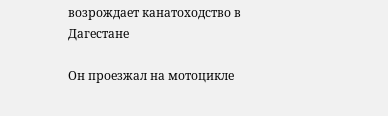возрождает канатоходство в Дагестане

Он проезжал на мотоцикле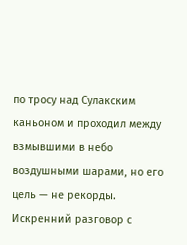по тросу над Сулакским каньоном и проходил между взмывшими в небо воздушными шарами, но его цель — не рекорды. Искренний разговор с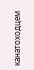канатоходцем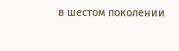в шестом поколении